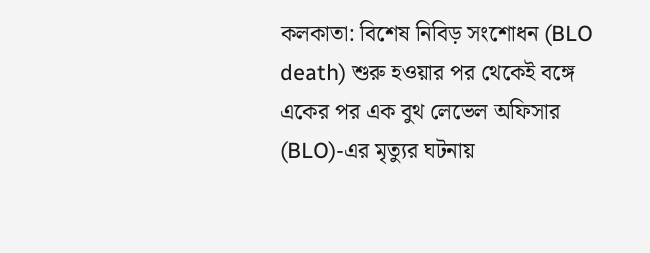কলকাতা: বিশেষ নিবিড় সংশোধন (BLO death) শুরু হওয়ার পর থেকেই বঙ্গে একের পর এক বুথ লেভেল অফিসার (BLO)-এর মৃত্যুর ঘটনায়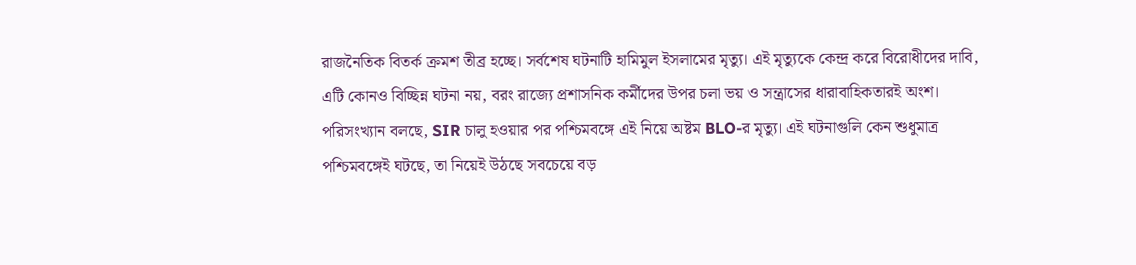রাজনৈতিক বিতর্ক ক্রমশ তীব্র হচ্ছে। সর্বশেষ ঘটনাটি হামিমুল ইসলামের মৃত্যু। এই মৃত্যুকে কেন্দ্র করে বিরোধীদের দাবি, এটি কোনও বিচ্ছিন্ন ঘটনা নয়, বরং রাজ্যে প্রশাসনিক কর্মীদের উপর চলা ভয় ও সন্ত্রাসের ধারাবাহিকতারই অংশ।
পরিসংখ্যান বলছে, SIR চালু হওয়ার পর পশ্চিমবঙ্গে এই নিয়ে অষ্টম BLO-র মৃত্যু। এই ঘটনাগুলি কেন শুধুমাত্র পশ্চিমবঙ্গেই ঘটছে, তা নিয়েই উঠছে সবচেয়ে বড়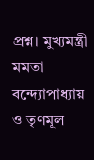প্রশ্ন। মুখ্যমন্ত্রী মমতা বন্দ্যোপাধ্যায় ও তৃণমূল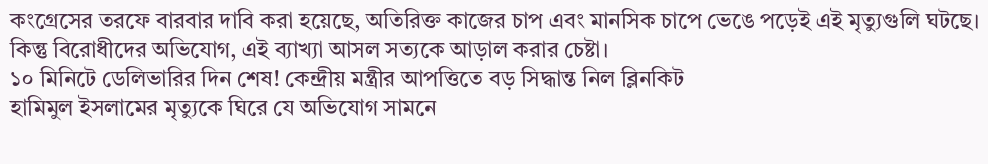কংগ্রেসের তরফে বারবার দাবি করা হয়েছে, অতিরিক্ত কাজের চাপ এবং মানসিক চাপে ভেঙে পড়েই এই মৃত্যুগুলি ঘটছে। কিন্তু বিরোধীদের অভিযোগ, এই ব্যাখ্যা আসল সত্যকে আড়াল করার চেষ্টা।
১০ মিনিটে ডেলিভারির দিন শেষ! কেন্দ্রীয় মন্ত্রীর আপত্তিতে বড় সিদ্ধান্ত নিল ব্লিনকিট
হামিমুল ইসলামের মৃত্যুকে ঘিরে যে অভিযোগ সামনে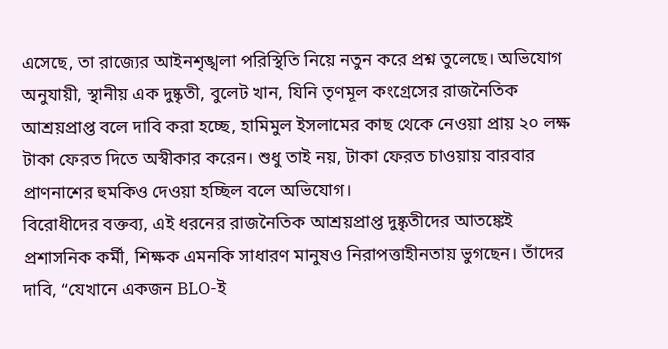এসেছে, তা রাজ্যের আইনশৃঙ্খলা পরিস্থিতি নিয়ে নতুন করে প্রশ্ন তুলেছে। অভিযোগ অনুযায়ী, স্থানীয় এক দুষ্কৃতী, বুলেট খান, যিনি তৃণমূল কংগ্রেসের রাজনৈতিক আশ্রয়প্রাপ্ত বলে দাবি করা হচ্ছে, হামিমুল ইসলামের কাছ থেকে নেওয়া প্রায় ২০ লক্ষ টাকা ফেরত দিতে অস্বীকার করেন। শুধু তাই নয়, টাকা ফেরত চাওয়ায় বারবার প্রাণনাশের হুমকিও দেওয়া হচ্ছিল বলে অভিযোগ।
বিরোধীদের বক্তব্য, এই ধরনের রাজনৈতিক আশ্রয়প্রাপ্ত দুষ্কৃতীদের আতঙ্কেই প্রশাসনিক কর্মী, শিক্ষক এমনকি সাধারণ মানুষও নিরাপত্তাহীনতায় ভুগছেন। তাঁদের দাবি, “যেখানে একজন BLO-ই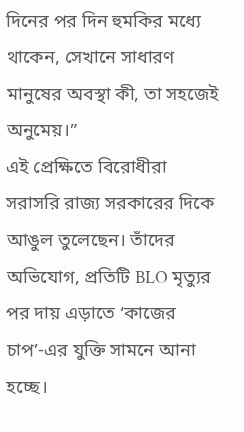দিনের পর দিন হুমকির মধ্যে থাকেন, সেখানে সাধারণ মানুষের অবস্থা কী, তা সহজেই অনুমেয়।”
এই প্রেক্ষিতে বিরোধীরা সরাসরি রাজ্য সরকারের দিকে আঙুল তুলেছেন। তাঁদের অভিযোগ, প্রতিটি BLO মৃত্যুর পর দায় এড়াতে ‘কাজের চাপ’-এর যুক্তি সামনে আনা হচ্ছে।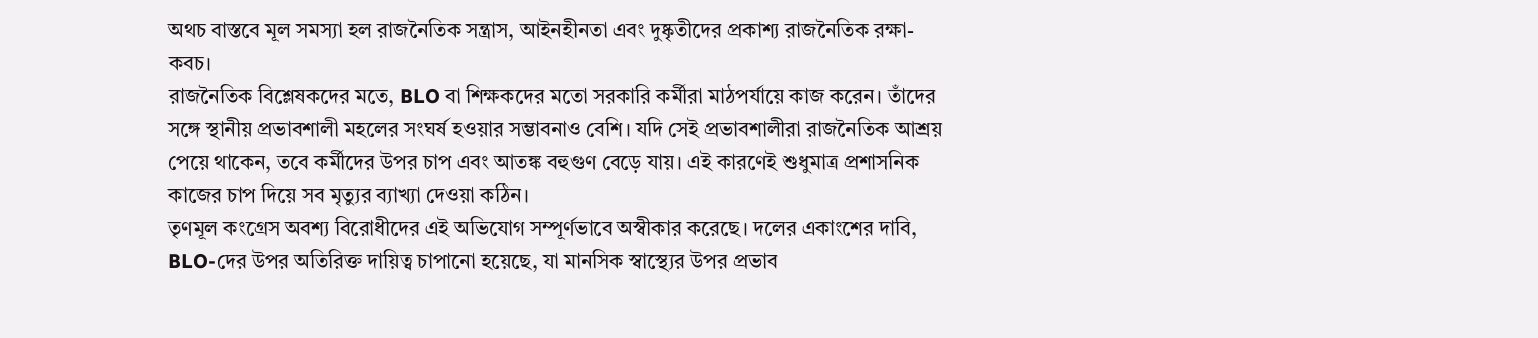অথচ বাস্তবে মূল সমস্যা হল রাজনৈতিক সন্ত্রাস, আইনহীনতা এবং দুষ্কৃতীদের প্রকাশ্য রাজনৈতিক রক্ষা-কবচ।
রাজনৈতিক বিশ্লেষকদের মতে, BLO বা শিক্ষকদের মতো সরকারি কর্মীরা মাঠপর্যায়ে কাজ করেন। তাঁদের সঙ্গে স্থানীয় প্রভাবশালী মহলের সংঘর্ষ হওয়ার সম্ভাবনাও বেশি। যদি সেই প্রভাবশালীরা রাজনৈতিক আশ্রয় পেয়ে থাকেন, তবে কর্মীদের উপর চাপ এবং আতঙ্ক বহুগুণ বেড়ে যায়। এই কারণেই শুধুমাত্র প্রশাসনিক কাজের চাপ দিয়ে সব মৃত্যুর ব্যাখ্যা দেওয়া কঠিন।
তৃণমূল কংগ্রেস অবশ্য বিরোধীদের এই অভিযোগ সম্পূর্ণভাবে অস্বীকার করেছে। দলের একাংশের দাবি, BLO-দের উপর অতিরিক্ত দায়িত্ব চাপানো হয়েছে, যা মানসিক স্বাস্থ্যের উপর প্রভাব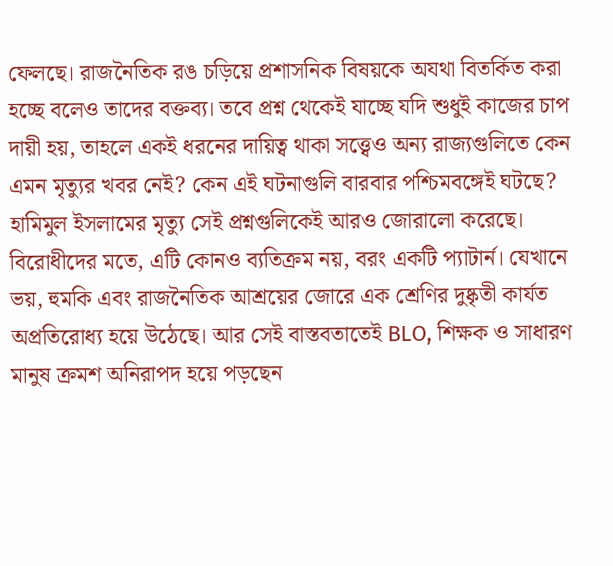ফেলছে। রাজনৈতিক রঙ চড়িয়ে প্রশাসনিক বিষয়কে অযথা বিতর্কিত করা হচ্ছে বলেও তাদের বক্তব্য। তবে প্রশ্ন থেকেই যাচ্ছে যদি শুধুই কাজের চাপ দায়ী হয়, তাহলে একই ধরনের দায়িত্ব থাকা সত্ত্বেও অন্য রাজ্যগুলিতে কেন এমন মৃত্যুর খবর নেই? কেন এই ঘটনাগুলি বারবার পশ্চিমবঙ্গেই ঘটছে?
হামিমুল ইসলামের মৃত্যু সেই প্রশ্নগুলিকেই আরও জোরালো করেছে। বিরোধীদের মতে, এটি কোনও ব্যতিক্রম নয়, বরং একটি প্যাটার্ন। যেখানে ভয়, হুমকি এবং রাজনৈতিক আশ্রয়ের জোরে এক শ্রেণির দুষ্কৃতী কার্যত অপ্রতিরোধ্য হয়ে উঠেছে। আর সেই বাস্তবতাতেই BLO, শিক্ষক ও সাধারণ মানুষ ক্রমশ অনিরাপদ হয়ে পড়ছেন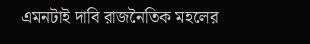এমনটাই দাবি রাজনৈতিক মহলের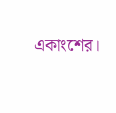একাংশের।